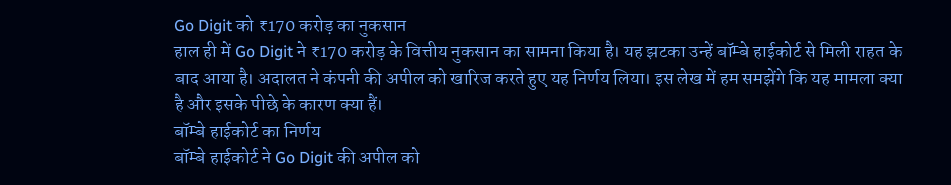Go Digit को ₹170 करोड़ का नुकसान
हाल ही में Go Digit ने ₹170 करोड़ के वित्तीय नुकसान का सामना किया है। यह झटका उन्हें बॉम्बे हाईकोर्ट से मिली राहत के बाद आया है। अदालत ने कंपनी की अपील को खारिज करते हुए यह निर्णय लिया। इस लेख में हम समझेंगे कि यह मामला क्या है और इसके पीछे के कारण क्या हैं।
बॉम्बे हाईकोर्ट का निर्णय
बॉम्बे हाईकोर्ट ने Go Digit की अपील को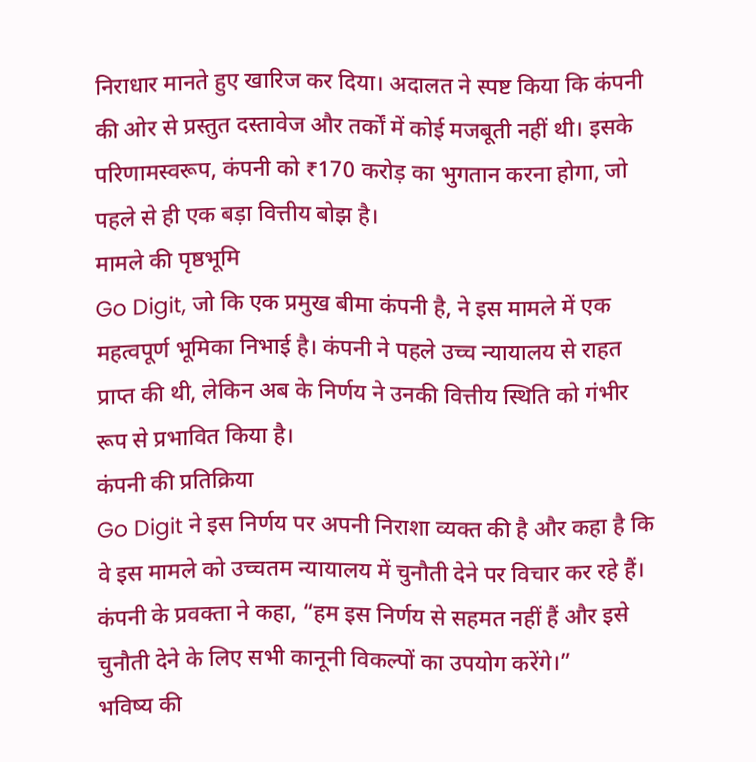निराधार मानते हुए खारिज कर दिया। अदालत ने स्पष्ट किया कि कंपनी की ओर से प्रस्तुत दस्तावेज और तर्कों में कोई मजबूती नहीं थी। इसके परिणामस्वरूप, कंपनी को ₹170 करोड़ का भुगतान करना होगा, जो पहले से ही एक बड़ा वित्तीय बोझ है।
मामले की पृष्ठभूमि
Go Digit, जो कि एक प्रमुख बीमा कंपनी है, ने इस मामले में एक महत्वपूर्ण भूमिका निभाई है। कंपनी ने पहले उच्च न्यायालय से राहत प्राप्त की थी, लेकिन अब के निर्णय ने उनकी वित्तीय स्थिति को गंभीर रूप से प्रभावित किया है।
कंपनी की प्रतिक्रिया
Go Digit ने इस निर्णय पर अपनी निराशा व्यक्त की है और कहा है कि वे इस मामले को उच्चतम न्यायालय में चुनौती देने पर विचार कर रहे हैं। कंपनी के प्रवक्ता ने कहा, “हम इस निर्णय से सहमत नहीं हैं और इसे चुनौती देने के लिए सभी कानूनी विकल्पों का उपयोग करेंगे।”
भविष्य की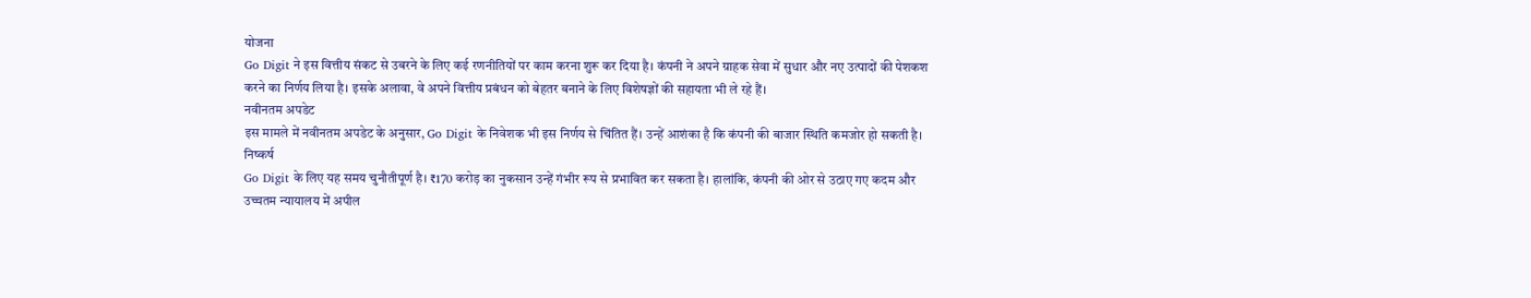योजना
Go Digit ने इस वित्तीय संकट से उबरने के लिए कई रणनीतियों पर काम करना शुरू कर दिया है। कंपनी ने अपने ग्राहक सेवा में सुधार और नए उत्पादों की पेशकश करने का निर्णय लिया है। इसके अलावा, वे अपने वित्तीय प्रबंधन को बेहतर बनाने के लिए विशेषज्ञों की सहायता भी ले रहे हैं।
नवीनतम अपडेट
इस मामले में नवीनतम अपडेट के अनुसार, Go Digit के निवेशक भी इस निर्णय से चिंतित हैं। उन्हें आशंका है कि कंपनी की बाजार स्थिति कमजोर हो सकती है।
निष्कर्ष
Go Digit के लिए यह समय चुनौतीपूर्ण है। ₹170 करोड़ का नुकसान उन्हें गंभीर रूप से प्रभावित कर सकता है। हालांकि, कंपनी की ओर से उठाए गए कदम और उच्चतम न्यायालय में अपील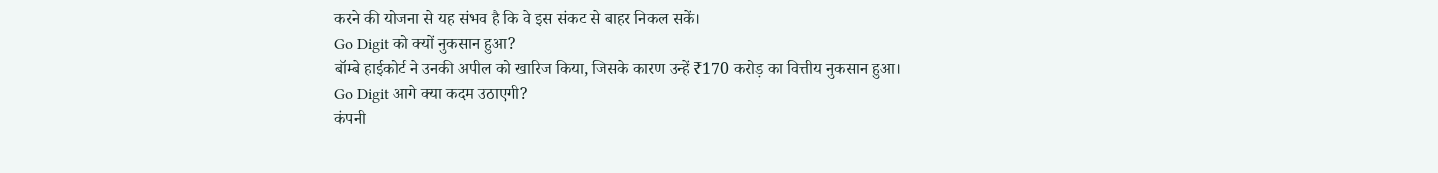करने की योजना से यह संभव है कि वे इस संकट से बाहर निकल सकें।
Go Digit को क्यों नुकसान हुआ?
बॉम्बे हाईकोर्ट ने उनकी अपील को खारिज किया, जिसके कारण उन्हें ₹170 करोड़ का वित्तीय नुकसान हुआ।
Go Digit आगे क्या कदम उठाएगी?
कंपनी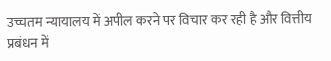उच्चतम न्यायालय में अपील करने पर विचार कर रही है और वित्तीय प्रबंधन में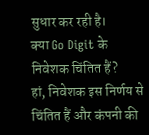सुधार कर रही है।
क्या Go Digit के निवेशक चिंतित हैं?
हां, निवेशक इस निर्णय से चिंतित हैं और कंपनी की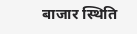बाजार स्थिति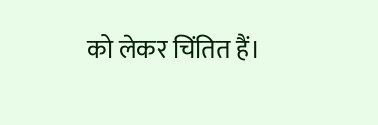को लेकर चिंतित हैं।